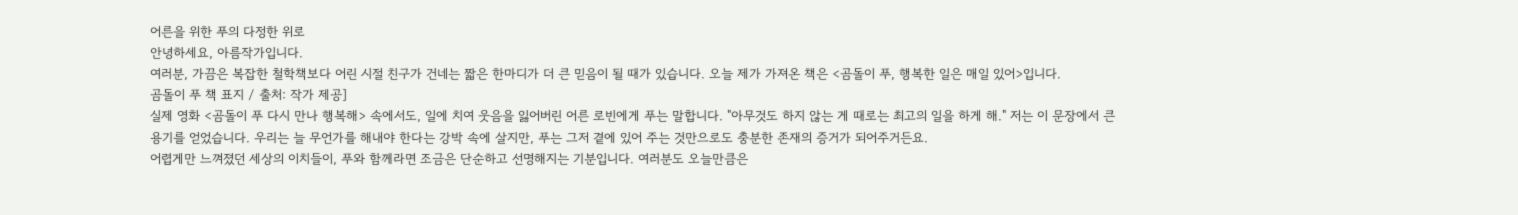어른을 위한 푸의 다정한 위로
안녕하세요, 아름작가입니다.
여러분, 가끔은 복잡한 철학책보다 어린 시절 친구가 건네는 짧은 한마디가 더 큰 믿음이 될 때가 있습니다. 오늘 제가 가져온 책은 <곰돌이 푸, 행복한 일은 매일 있어>입니다.
곰돌이 푸 책 표지 / 출처: 작가 제공]
실제 영화 <곰돌이 푸 다시 만나 행복해> 속에서도, 일에 치여 웃음을 잃어버린 어른 로빈에게 푸는 말합니다. "아무것도 하지 않는 게 때로는 최고의 일을 하게 해." 저는 이 문장에서 큰 용기를 얻었습니다. 우리는 늘 무언가를 해내야 한다는 강박 속에 살지만, 푸는 그저 곁에 있어 주는 것만으로도 충분한 존재의 증거가 되어주거든요.
어렵게만 느껴졌던 세상의 이치들이, 푸와 함께라면 조금은 단순하고 선명해지는 기분입니다. 여러분도 오늘만큼은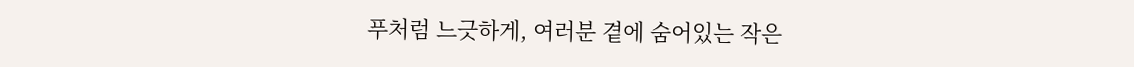푸처럼 느긋하게, 여러분 곁에 숨어있는 작은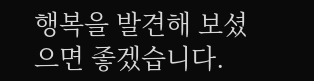행복을 발견해 보셨으면 좋겠습니다.